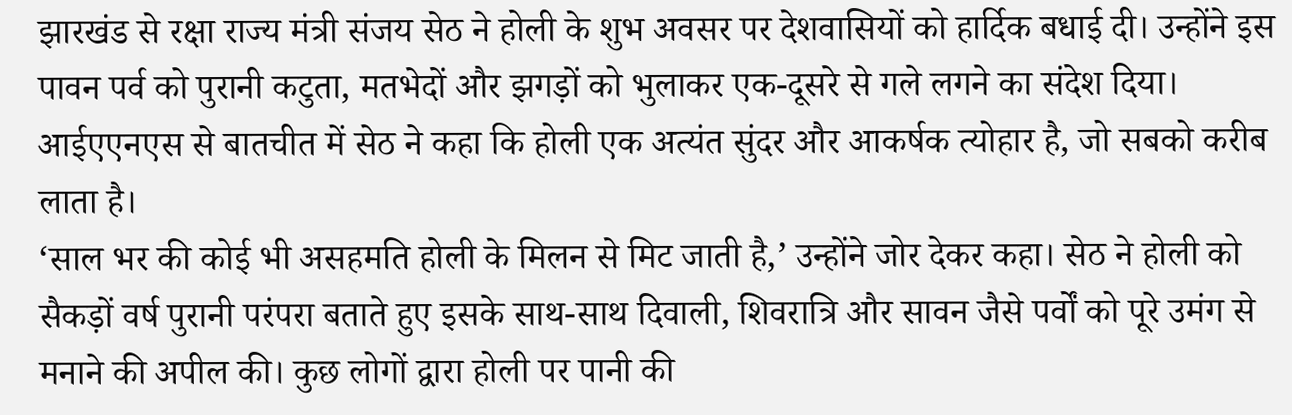झारखंड से रक्षा राज्य मंत्री संजय सेठ ने होली के शुभ अवसर पर देशवासियों को हार्दिक बधाई दी। उन्होंने इस पावन पर्व को पुरानी कटुता, मतभेदों और झगड़ों को भुलाकर एक-दूसरे से गले लगने का संदेश दिया। आईएएनएस से बातचीत में सेठ ने कहा कि होली एक अत्यंत सुंदर और आकर्षक त्योहार है, जो सबको करीब लाता है।
‘साल भर की कोई भी असहमति होली के मिलन से मिट जाती है,’ उन्होंने जोर देकर कहा। सेठ ने होली को सैकड़ों वर्ष पुरानी परंपरा बताते हुए इसके साथ-साथ दिवाली, शिवरात्रि और सावन जैसे पर्वों को पूरे उमंग से मनाने की अपील की। कुछ लोगों द्वारा होली पर पानी की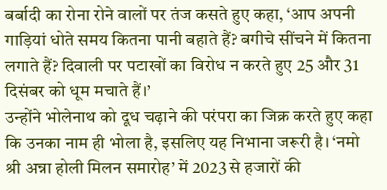बर्बादी का रोना रोने वालों पर तंज कसते हुए कहा, ‘आप अपनी गाड़ियां धोते समय कितना पानी बहाते हैं? बगीचे सींचने में कितना लगाते हैं? दिवाली पर पटाखों का विरोध न करते हुए 25 और 31 दिसंबर को धूम मचाते हैं।’
उन्होंने भोलेनाथ को दूध चढ़ाने की परंपरा का जिक्र करते हुए कहा कि उनका नाम ही भोला है, इसलिए यह निभाना जरूरी है। ‘नमो श्री अन्ना होली मिलन समारोह’ में 2023 से हजारों की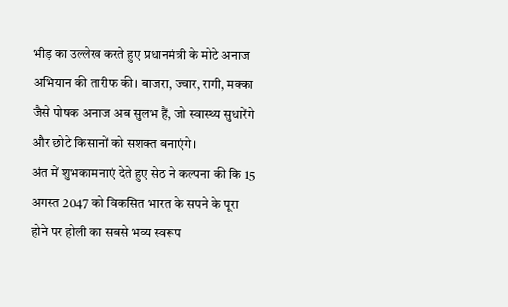भीड़ का उल्लेख करते हुए प्रधानमंत्री के मोटे अनाज अभियान की तारीफ की। बाजरा, ज्वार, रागी, मक्का जैसे पोषक अनाज अब सुलभ हैं, जो स्वास्थ्य सुधारेंगे और छोटे किसानों को सशक्त बनाएंगे।
अंत में शुभकामनाएं देते हुए सेठ ने कल्पना की कि 15 अगस्त 2047 को विकसित भारत के सपने के पूरा होने पर होली का सबसे भव्य स्वरूप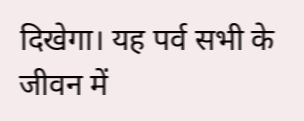दिखेगा। यह पर्व सभी के जीवन में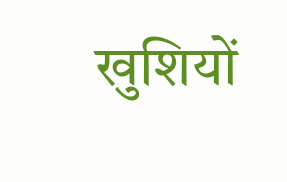खुशियों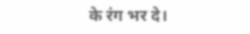के रंग भर दे।